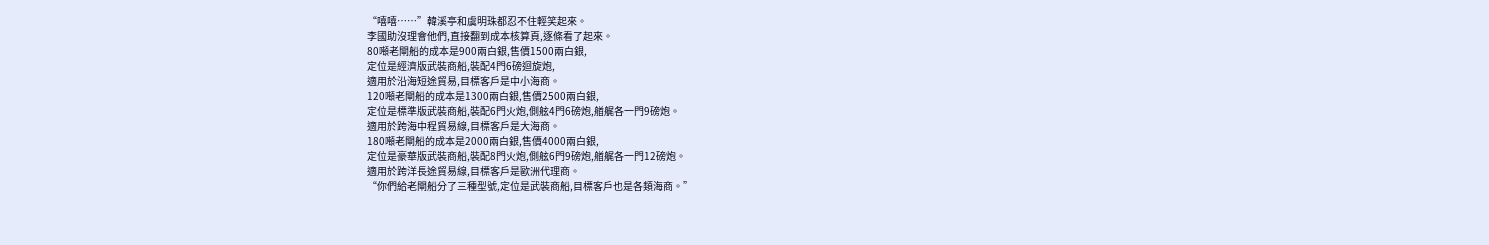“嘻嘻……”韓溪亭和虞明珠都忍不住輕笑起來。
李國助沒理會他們,直接翻到成本核算頁,逐條看了起來。
80噸老閘船的成本是900兩白銀,售價1500兩白銀,
定位是經濟版武裝商船,裝配4門6磅迴旋炮,
適用於沿海短途貿易,目標客戶是中小海商。
120噸老閘船的成本是1300兩白銀,售價2500兩白銀,
定位是標準版武裝商船,裝配6門火炮,側舷4門6磅炮,艏艉各一門9磅炮。
適用於跨海中程貿易線,目標客戶是大海商。
180噸老閘船的成本是2000兩白銀,售價4000兩白銀,
定位是豪華版武裝商船,裝配8門火炮,側舷6門9磅炮,艏艉各一門12磅炮。
適用於跨洋長途貿易線,目標客戶是歐洲代理商。
“你們給老閘船分了三種型號,定位是武裝商船,目標客戶也是各類海商。”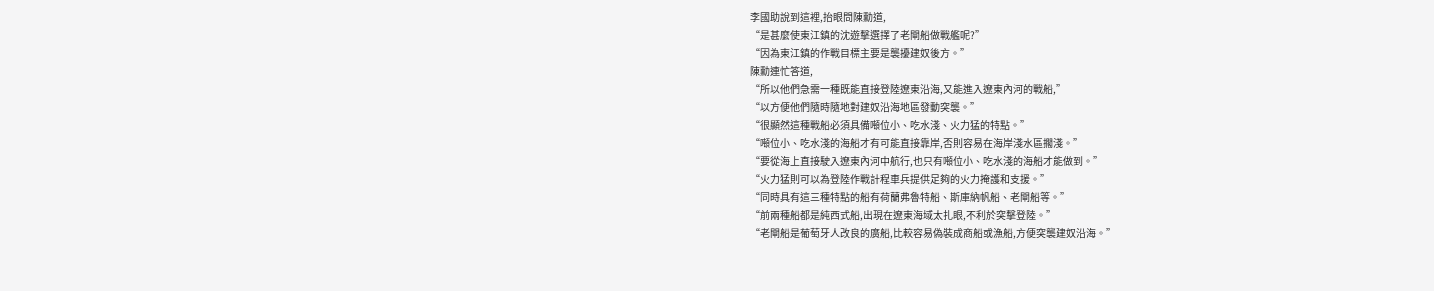李國助說到這裡,抬眼問陳勳道,
“是甚麼使東江鎮的沈遊擊選擇了老閘船做戰艦呢?”
“因為東江鎮的作戰目標主要是襲擾建奴後方。”
陳勳連忙答道,
“所以他們急需一種既能直接登陸遼東沿海,又能進入遼東內河的戰船,”
“以方便他們隨時隨地對建奴沿海地區發動突襲。”
“很顯然這種戰船必須具備噸位小、吃水淺、火力猛的特點。”
“噸位小、吃水淺的海船才有可能直接靠岸,否則容易在海岸淺水區擱淺。”
“要從海上直接駛入遼東內河中航行,也只有噸位小、吃水淺的海船才能做到。”
“火力猛則可以為登陸作戰計程車兵提供足夠的火力掩護和支援。”
“同時具有這三種特點的船有荷蘭弗魯特船、斯庫納帆船、老閘船等。”
“前兩種船都是純西式船,出現在遼東海域太扎眼,不利於突擊登陸。”
“老閘船是葡萄牙人改良的廣船,比較容易偽裝成商船或漁船,方便突襲建奴沿海。”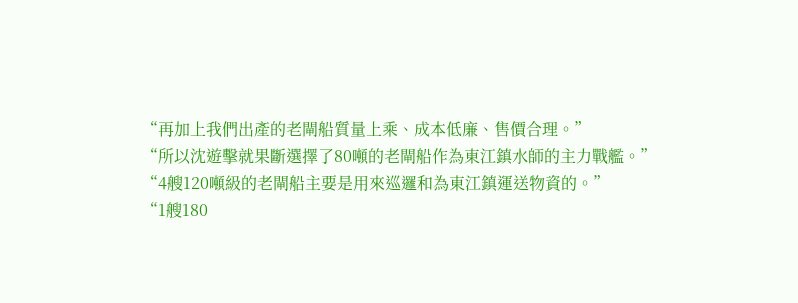“再加上我們出產的老閘船質量上乘、成本低廉、售價合理。”
“所以沈遊擊就果斷選擇了80噸的老閘船作為東江鎮水師的主力戰艦。”
“4艘120噸級的老閘船主要是用來巡邏和為東江鎮運送物資的。”
“1艘180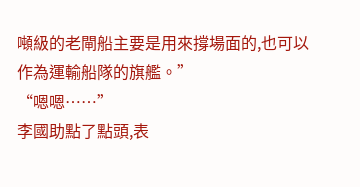噸級的老閘船主要是用來撐場面的,也可以作為運輸船隊的旗艦。”
“嗯嗯……”
李國助點了點頭,表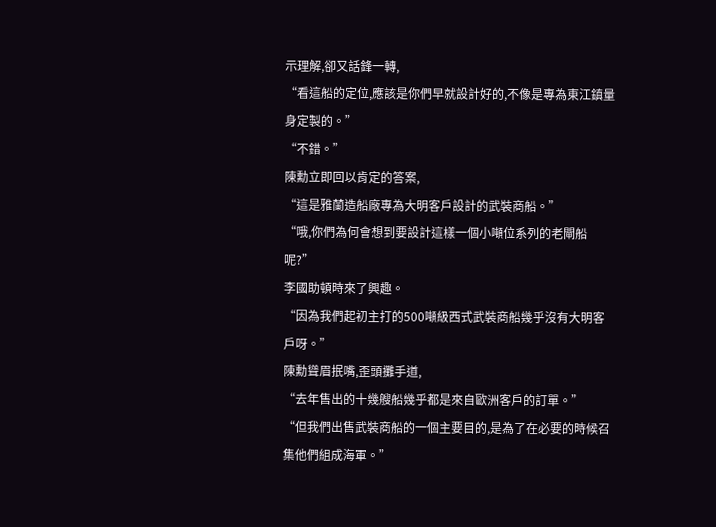示理解,卻又話鋒一轉,
“看這船的定位,應該是你們早就設計好的,不像是專為東江鎮量身定製的。”
“不錯。”
陳勳立即回以肯定的答案,
“這是雅蘭造船廠專為大明客戶設計的武裝商船。”
“哦,你們為何會想到要設計這樣一個小噸位系列的老閘船呢?”
李國助頓時來了興趣。
“因為我們起初主打的500噸級西式武裝商船幾乎沒有大明客戶呀。”
陳勳聳眉抿嘴,歪頭攤手道,
“去年售出的十幾艘船幾乎都是來自歐洲客戶的訂單。”
“但我們出售武裝商船的一個主要目的,是為了在必要的時候召集他們組成海軍。”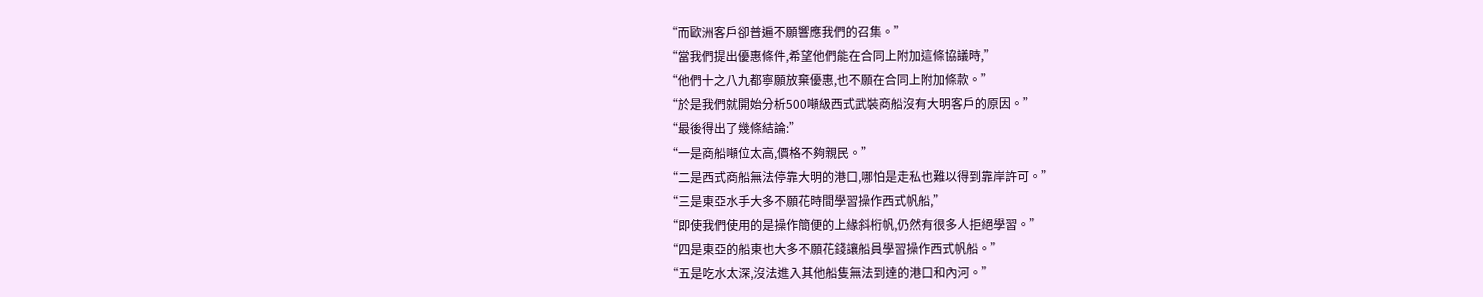“而歐洲客戶卻普遍不願響應我們的召集。”
“當我們提出優惠條件,希望他們能在合同上附加這條協議時,”
“他們十之八九都寧願放棄優惠,也不願在合同上附加條款。”
“於是我們就開始分析500噸級西式武裝商船沒有大明客戶的原因。”
“最後得出了幾條結論:”
“一是商船噸位太高,價格不夠親民。”
“二是西式商船無法停靠大明的港口,哪怕是走私也難以得到靠岸許可。”
“三是東亞水手大多不願花時間學習操作西式帆船,”
“即使我們使用的是操作簡便的上緣斜桁帆,仍然有很多人拒絕學習。”
“四是東亞的船東也大多不願花錢讓船員學習操作西式帆船。”
“五是吃水太深,沒法進入其他船隻無法到達的港口和內河。”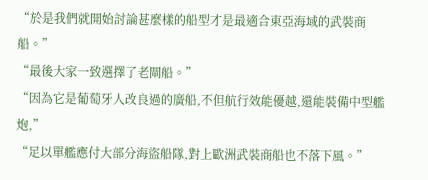“於是我們就開始討論甚麼樣的船型才是最適合東亞海域的武裝商船。”
“最後大家一致選擇了老閘船。”
“因為它是葡萄牙人改良過的廣船,不但航行效能優越,還能裝備中型艦炮,”
“足以單艦應付大部分海盜船隊,對上歐洲武裝商船也不落下風。”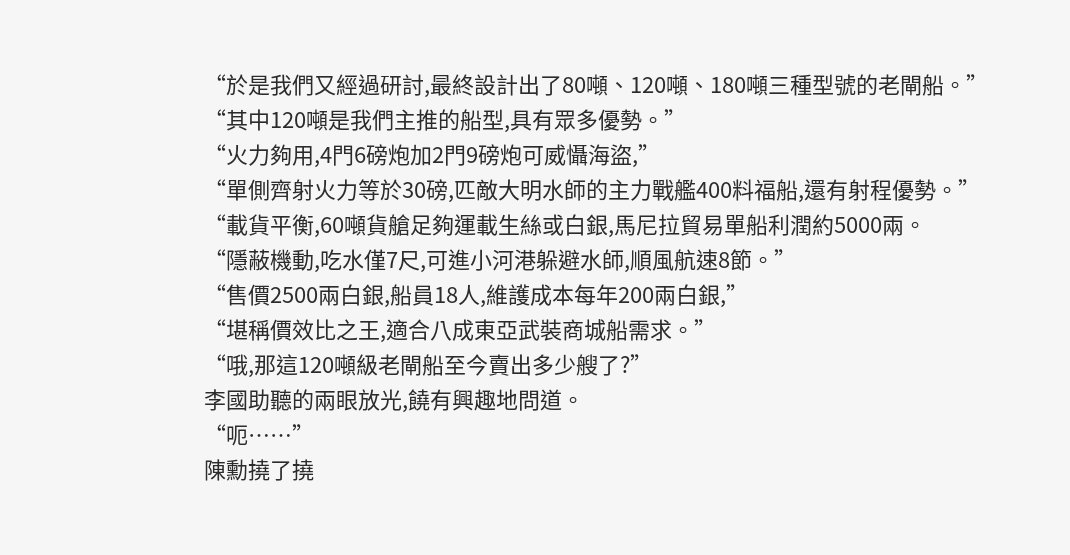“於是我們又經過研討,最終設計出了80噸、120噸、180噸三種型號的老閘船。”
“其中120噸是我們主推的船型,具有眾多優勢。”
“火力夠用,4門6磅炮加2門9磅炮可威懾海盜,”
“單側齊射火力等於30磅,匹敵大明水師的主力戰艦400料福船,還有射程優勢。”
“載貨平衡,60噸貨艙足夠運載生絲或白銀,馬尼拉貿易單船利潤約5000兩。
“隱蔽機動,吃水僅7尺,可進小河港躲避水師,順風航速8節。”
“售價2500兩白銀,船員18人,維護成本每年200兩白銀,”
“堪稱價效比之王,適合八成東亞武裝商城船需求。”
“哦,那這120噸級老閘船至今賣出多少艘了?”
李國助聽的兩眼放光,饒有興趣地問道。
“呃……”
陳勳撓了撓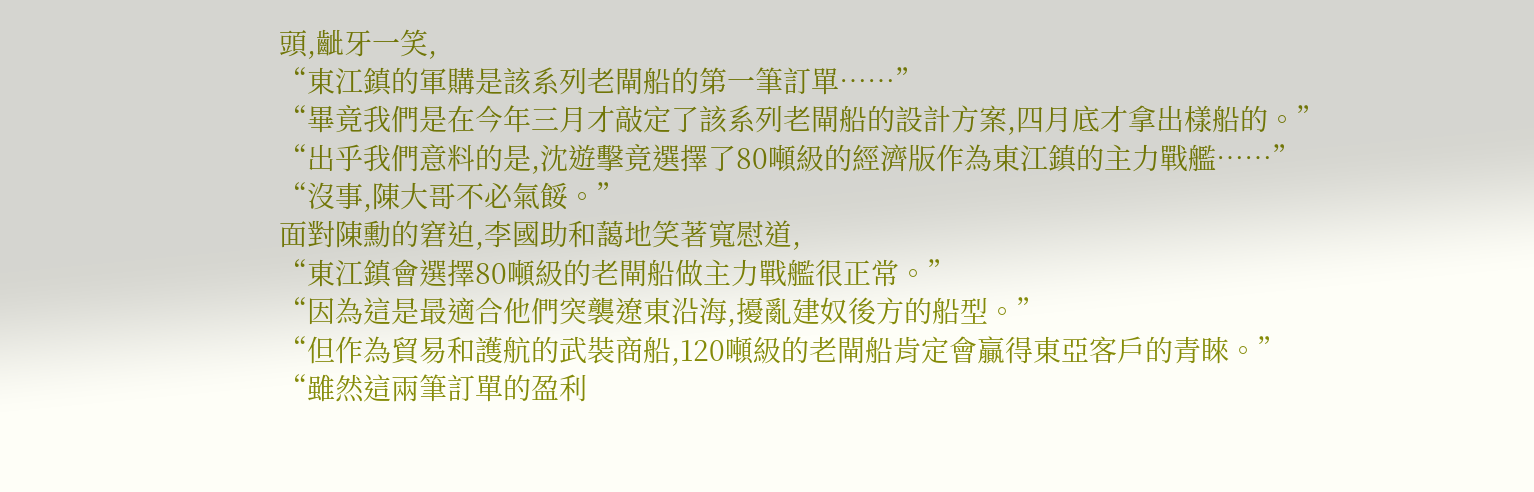頭,齜牙一笑,
“東江鎮的軍購是該系列老閘船的第一筆訂單……”
“畢竟我們是在今年三月才敲定了該系列老閘船的設計方案,四月底才拿出樣船的。”
“出乎我們意料的是,沈遊擊竟選擇了80噸級的經濟版作為東江鎮的主力戰艦……”
“沒事,陳大哥不必氣餒。”
面對陳勳的窘迫,李國助和藹地笑著寬慰道,
“東江鎮會選擇80噸級的老閘船做主力戰艦很正常。”
“因為這是最適合他們突襲遼東沿海,擾亂建奴後方的船型。”
“但作為貿易和護航的武裝商船,120噸級的老閘船肯定會贏得東亞客戶的青睞。”
“雖然這兩筆訂單的盈利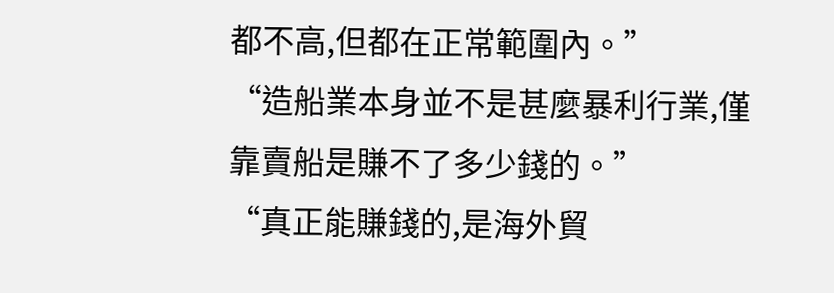都不高,但都在正常範圍內。”
“造船業本身並不是甚麼暴利行業,僅靠賣船是賺不了多少錢的。”
“真正能賺錢的,是海外貿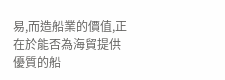易,而造船業的價值,正在於能否為海貿提供優質的船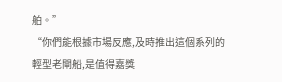舶。”
“你們能根據市場反應,及時推出這個系列的輕型老閘船,是值得嘉獎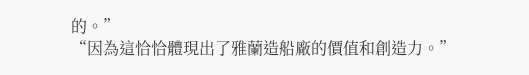的。”
“因為這恰恰體現出了雅蘭造船廠的價值和創造力。”